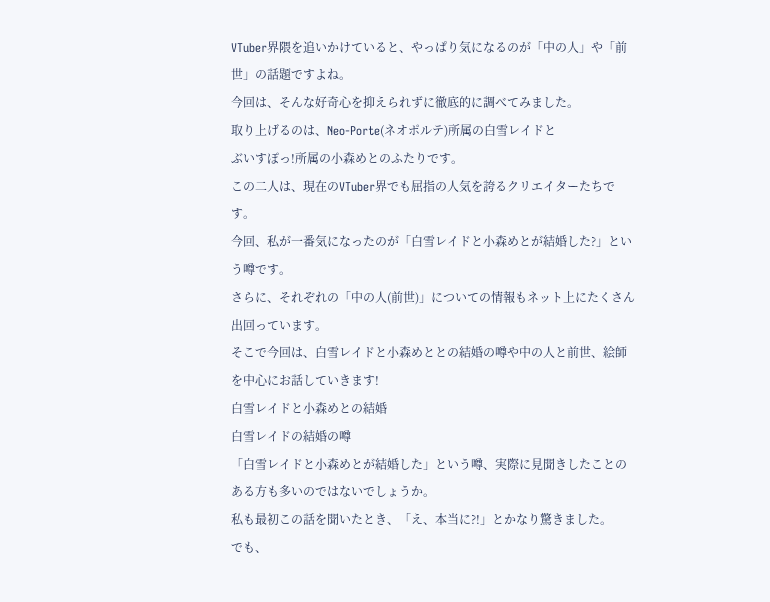VTuber界隈を追いかけていると、やっぱり気になるのが「中の人」や「前世」の話題ですよね。
今回は、そんな好奇心を抑えられずに徹底的に調べてみました。
取り上げるのは、Neo-Porte(ネオポルテ)所属の白雪レイドと
ぶいすぽっ!所属の小森めとのふたりです。
この二人は、現在のVTuber界でも屈指の人気を誇るクリエイターたちです。
今回、私が一番気になったのが「白雪レイドと小森めとが結婚した?」という噂です。
さらに、それぞれの「中の人(前世)」についての情報もネット上にたくさん出回っています。
そこで今回は、白雪レイドと小森めととの結婚の噂や中の人と前世、絵師を中心にお話していきます!
白雪レイドと小森めとの結婚
白雪レイドの結婚の噂
「白雪レイドと小森めとが結婚した」という噂、実際に見聞きしたことのある方も多いのではないでしょうか。
私も最初この話を聞いたとき、「え、本当に?!」とかなり驚きました。
でも、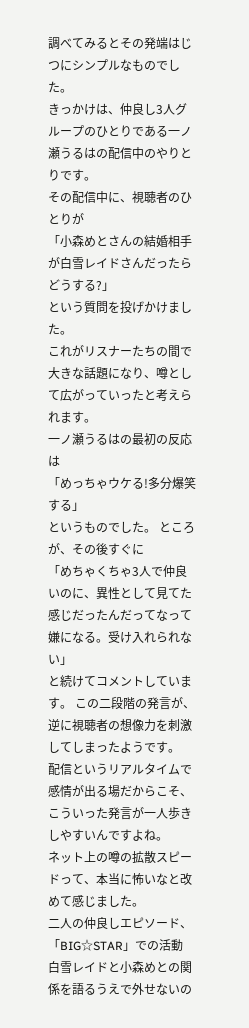調べてみるとその発端はじつにシンプルなものでした。
きっかけは、仲良し3人グループのひとりである一ノ瀬うるはの配信中のやりとりです。
その配信中に、視聴者のひとりが
「小森めとさんの結婚相手が白雪レイドさんだったらどうする?」
という質問を投げかけました。
これがリスナーたちの間で大きな話題になり、噂として広がっていったと考えられます。
一ノ瀬うるはの最初の反応は
「めっちゃウケる!多分爆笑する」
というものでした。 ところが、その後すぐに
「めちゃくちゃ3人で仲良いのに、異性として見てた感じだったんだってなって嫌になる。受け入れられない」
と続けてコメントしています。 この二段階の発言が、逆に視聴者の想像力を刺激してしまったようです。
配信というリアルタイムで感情が出る場だからこそ、こういった発言が一人歩きしやすいんですよね。
ネット上の噂の拡散スピードって、本当に怖いなと改めて感じました。
二人の仲良しエピソード、「BIG☆STAR」での活動
白雪レイドと小森めとの関係を語るうえで外せないの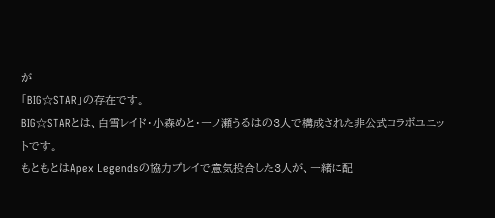が
「BIG☆STAR」の存在です。
BIG☆STARとは、白雪レイド・小森めと・一ノ瀬うるはの3人で構成された非公式コラボユニットです。
もともとはApex Legendsの協力プレイで意気投合した3人が、一緒に配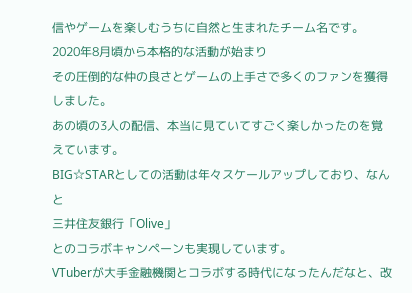信やゲームを楽しむうちに自然と生まれたチーム名です。
2020年8月頃から本格的な活動が始まり
その圧倒的な仲の良さとゲームの上手さで多くのファンを獲得しました。
あの頃の3人の配信、本当に見ていてすごく楽しかったのを覚えています。
BIG☆STARとしての活動は年々スケールアップしており、なんと
三井住友銀行「Olive」
とのコラボキャンペーンも実現しています。
VTuberが大手金融機関とコラボする時代になったんだなと、改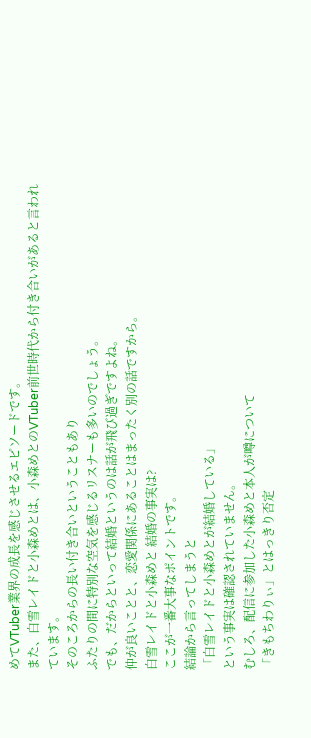めてVTuber業界の成長を感じさせるエピソードです。
また、白雪レイドと小森めとは、小森めとのVTuber前世時代から付き合いがあると言われています。
そのころからの長い付き合いということもあり
ふたりの間に特別な空気を感じるリスナーも多いのでしょう。
でも、だからといって結婚というのは話が飛び過ぎですよね。
仲が良いことと、恋愛関係にあることはまったく別の話ですから。
白雪レイドと小森めと 結婚の事実は?
ここが一番大事なポイントです。
結論から言ってしまうと
「白雪レイドと小森めとが結婚している」
という事実は確認されていません。
むしろ、配信に参加した小森めと本人が噂について
「きもちわりぃ」とはっきり否定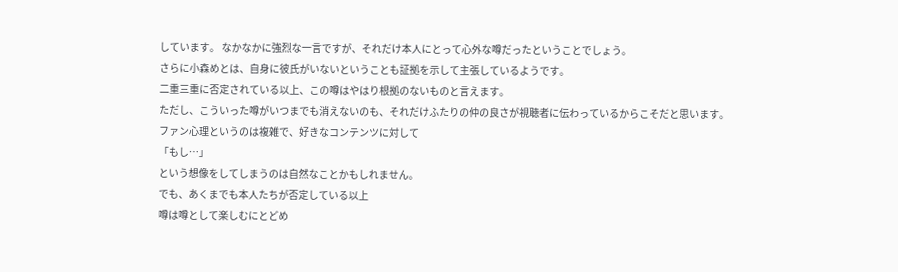しています。 なかなかに強烈な一言ですが、それだけ本人にとって心外な噂だったということでしょう。
さらに小森めとは、自身に彼氏がいないということも証拠を示して主張しているようです。
二重三重に否定されている以上、この噂はやはり根拠のないものと言えます。
ただし、こういった噂がいつまでも消えないのも、それだけふたりの仲の良さが視聴者に伝わっているからこそだと思います。
ファン心理というのは複雑で、好きなコンテンツに対して
「もし…」
という想像をしてしまうのは自然なことかもしれません。
でも、あくまでも本人たちが否定している以上
噂は噂として楽しむにとどめ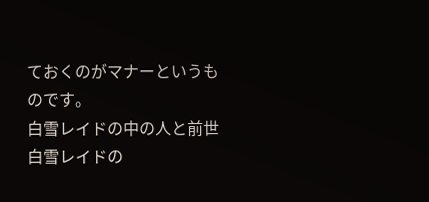ておくのがマナーというものです。
白雪レイドの中の人と前世
白雪レイドの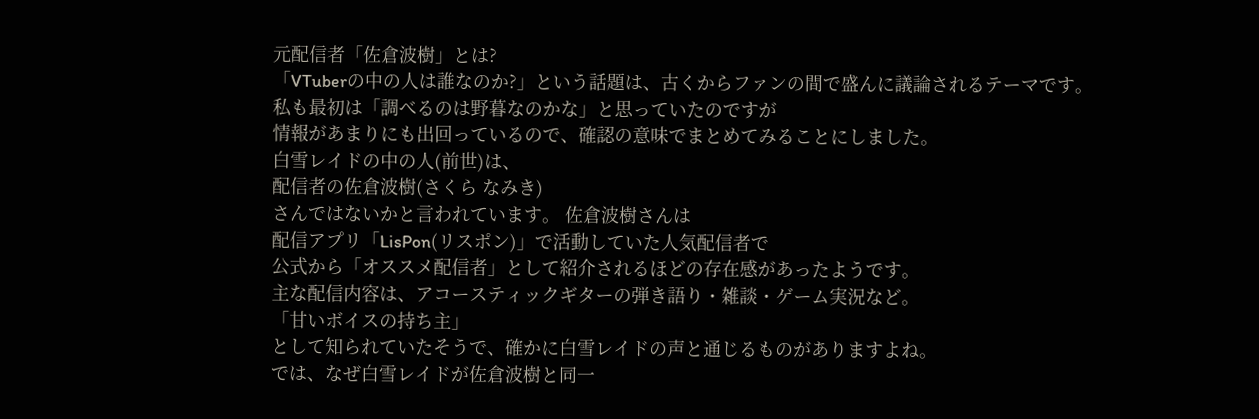元配信者「佐倉波樹」とは?
「VTuberの中の人は誰なのか?」という話題は、古くからファンの間で盛んに議論されるテーマです。
私も最初は「調べるのは野暮なのかな」と思っていたのですが
情報があまりにも出回っているので、確認の意味でまとめてみることにしました。
白雪レイドの中の人(前世)は、
配信者の佐倉波樹(さくら なみき)
さんではないかと言われています。 佐倉波樹さんは
配信アプリ「LisPon(リスポン)」で活動していた人気配信者で
公式から「オススメ配信者」として紹介されるほどの存在感があったようです。
主な配信内容は、アコースティックギターの弾き語り・雑談・ゲーム実況など。
「甘いボイスの持ち主」
として知られていたそうで、確かに白雪レイドの声と通じるものがありますよね。
では、なぜ白雪レイドが佐倉波樹と同一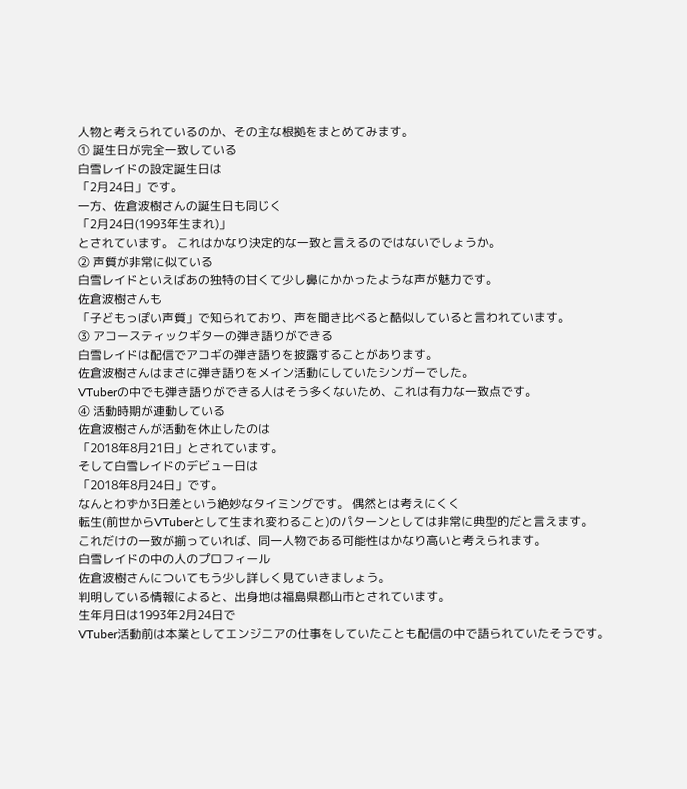人物と考えられているのか、その主な根拠をまとめてみます。
① 誕生日が完全一致している
白雪レイドの設定誕生日は
「2月24日」です。
一方、佐倉波樹さんの誕生日も同じく
「2月24日(1993年生まれ)」
とされています。 これはかなり決定的な一致と言えるのではないでしょうか。
② 声質が非常に似ている
白雪レイドといえばあの独特の甘くて少し鼻にかかったような声が魅力です。
佐倉波樹さんも
「子どもっぽい声質」で知られており、声を聞き比べると酷似していると言われています。
③ アコースティックギターの弾き語りができる
白雪レイドは配信でアコギの弾き語りを披露することがあります。
佐倉波樹さんはまさに弾き語りをメイン活動にしていたシンガーでした。
VTuberの中でも弾き語りができる人はそう多くないため、これは有力な一致点です。
④ 活動時期が連動している
佐倉波樹さんが活動を休止したのは
「2018年8月21日」とされています。
そして白雪レイドのデビュー日は
「2018年8月24日」です。
なんとわずか3日差という絶妙なタイミングです。 偶然とは考えにくく
転生(前世からVTuberとして生まれ変わること)のパターンとしては非常に典型的だと言えます。
これだけの一致が揃っていれば、同一人物である可能性はかなり高いと考えられます。
白雪レイドの中の人のプロフィール
佐倉波樹さんについてもう少し詳しく見ていきましょう。
判明している情報によると、出身地は福島県郡山市とされています。
生年月日は1993年2月24日で
VTuber活動前は本業としてエンジニアの仕事をしていたことも配信の中で語られていたそうです。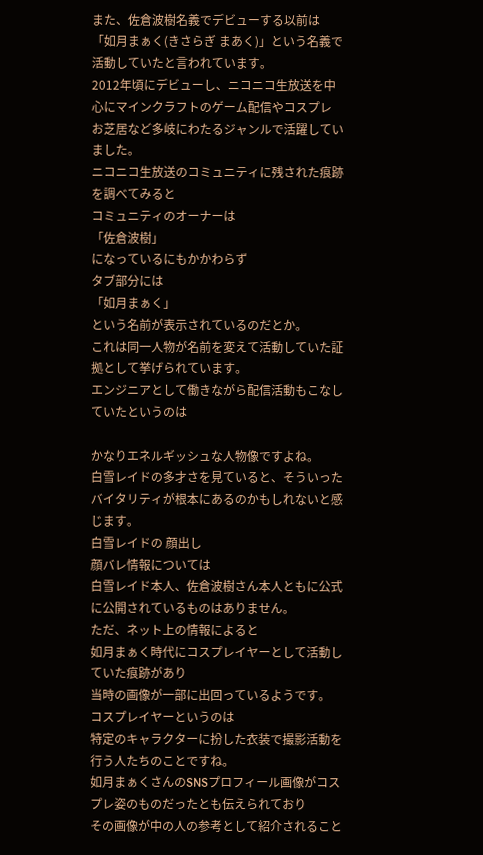また、佐倉波樹名義でデビューする以前は
「如月まぁく(きさらぎ まあく)」という名義で活動していたと言われています。
2012年頃にデビューし、ニコニコ生放送を中心にマインクラフトのゲーム配信やコスプレ
お芝居など多岐にわたるジャンルで活躍していました。
ニコニコ生放送のコミュニティに残された痕跡を調べてみると
コミュニティのオーナーは
「佐倉波樹」
になっているにもかかわらず
タブ部分には
「如月まぁく」
という名前が表示されているのだとか。
これは同一人物が名前を変えて活動していた証拠として挙げられています。
エンジニアとして働きながら配信活動もこなしていたというのは

かなりエネルギッシュな人物像ですよね。
白雪レイドの多才さを見ていると、そういったバイタリティが根本にあるのかもしれないと感じます。
白雪レイドの 顔出し
顔バレ情報については
白雪レイド本人、佐倉波樹さん本人ともに公式に公開されているものはありません。
ただ、ネット上の情報によると
如月まぁく時代にコスプレイヤーとして活動していた痕跡があり
当時の画像が一部に出回っているようです。
コスプレイヤーというのは
特定のキャラクターに扮した衣装で撮影活動を行う人たちのことですね。
如月まぁくさんのSNSプロフィール画像がコスプレ姿のものだったとも伝えられており
その画像が中の人の参考として紹介されること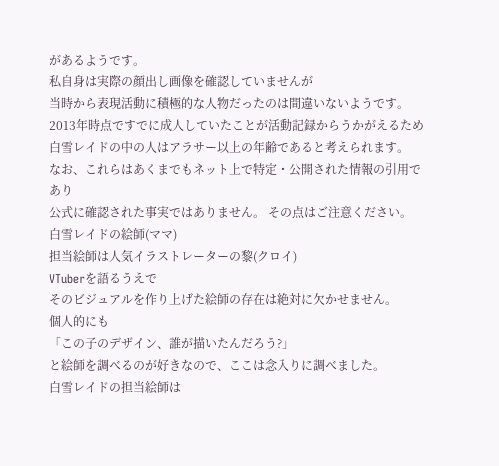があるようです。
私自身は実際の顔出し画像を確認していませんが
当時から表現活動に積極的な人物だったのは間違いないようです。
2013年時点ですでに成人していたことが活動記録からうかがえるため
白雪レイドの中の人はアラサー以上の年齢であると考えられます。
なお、これらはあくまでもネット上で特定・公開された情報の引用であり
公式に確認された事実ではありません。 その点はご注意ください。
白雪レイドの絵師(ママ)
担当絵師は人気イラストレーターの黎(クロイ)
VTuberを語るうえで
そのビジュアルを作り上げた絵師の存在は絶対に欠かせません。
個人的にも
「この子のデザイン、誰が描いたんだろう?」
と絵師を調べるのが好きなので、ここは念入りに調べました。
白雪レイドの担当絵師は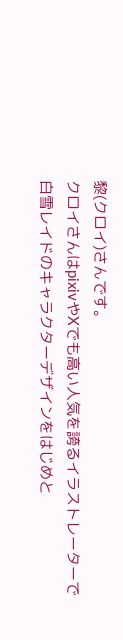黎(クロイ)さんです。
クロイさんはpixivやXでも高い人気を誇るイラストレーターで
白雪レイドのキャラクターデザインをはじめと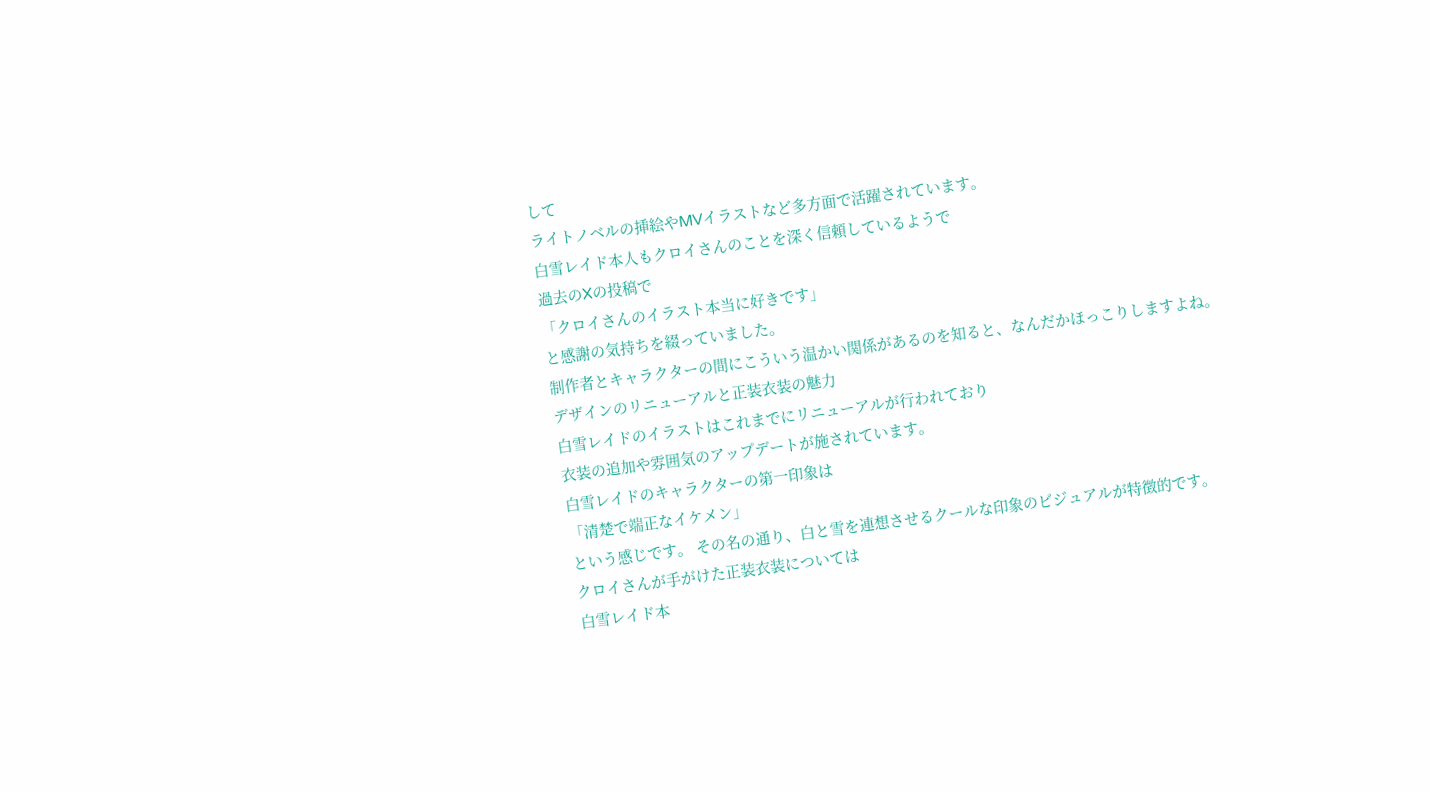して
ライトノベルの挿絵やMVイラストなど多方面で活躍されています。
白雪レイド本人もクロイさんのことを深く信頼しているようで
過去のXの投稿で
「クロイさんのイラスト本当に好きです」
と感謝の気持ちを綴っていました。
制作者とキャラクターの間にこういう温かい関係があるのを知ると、なんだかほっこりしますよね。
デザインのリニューアルと正装衣装の魅力
白雪レイドのイラストはこれまでにリニューアルが行われており
衣装の追加や雰囲気のアップデートが施されています。
白雪レイドのキャラクターの第一印象は
「清楚で端正なイケメン」
という感じです。 その名の通り、白と雪を連想させるクールな印象のビジュアルが特徴的です。
クロイさんが手がけた正装衣装については
白雪レイド本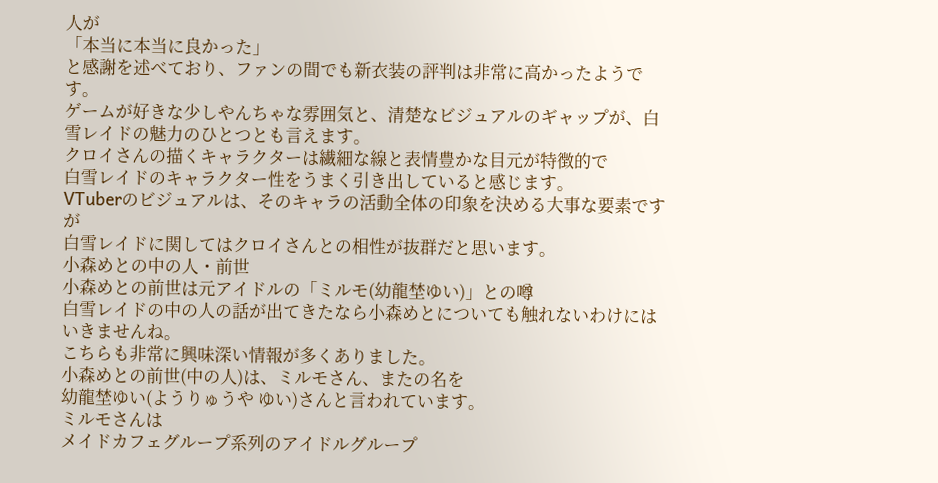人が
「本当に本当に良かった」
と感謝を述べており、ファンの間でも新衣装の評判は非常に高かったようです。
ゲームが好きな少しやんちゃな雰囲気と、清楚なビジュアルのギャップが、白雪レイドの魅力のひとつとも言えます。
クロイさんの描くキャラクターは繊細な線と表情豊かな目元が特徴的で
白雪レイドのキャラクター性をうまく引き出していると感じます。
VTuberのビジュアルは、そのキャラの活動全体の印象を決める大事な要素ですが
白雪レイドに関してはクロイさんとの相性が抜群だと思います。
小森めとの中の人・前世
小森めとの前世は元アイドルの「ミルモ(幼龍埜ゆい)」との噂
白雪レイドの中の人の話が出てきたなら小森めとについても触れないわけにはいきませんね。
こちらも非常に興味深い情報が多くありました。
小森めとの前世(中の人)は、ミルモさん、またの名を
幼龍埜ゆい(ようりゅうや ゆい)さんと言われています。
ミルモさんは
メイドカフェグループ系列のアイドルグループ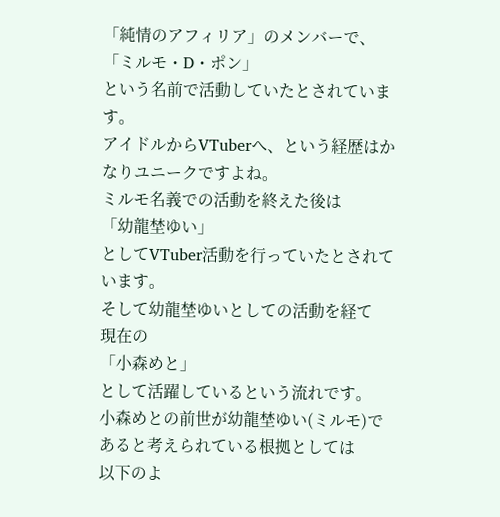「純情のアフィリア」のメンバーで、「ミルモ・D・ポン」
という名前で活動していたとされています。
アイドルからVTuberへ、という経歴はかなりユニークですよね。
ミルモ名義での活動を終えた後は
「幼龍埜ゆい」
としてVTuber活動を行っていたとされています。
そして幼龍埜ゆいとしての活動を経て
現在の
「小森めと」
として活躍しているという流れです。
小森めとの前世が幼龍埜ゆい(ミルモ)であると考えられている根拠としては
以下のよ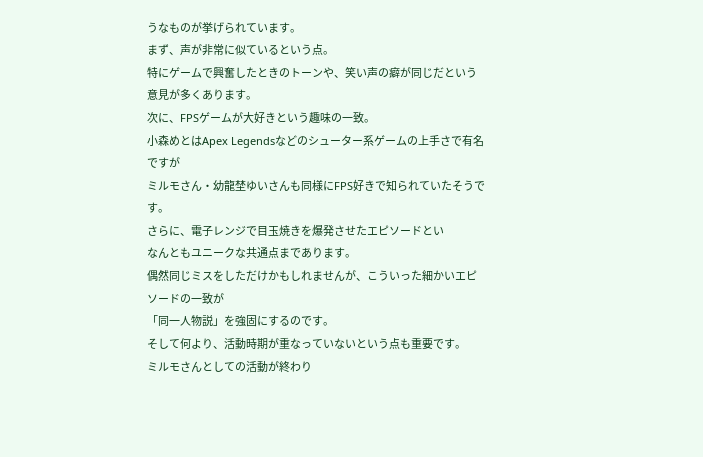うなものが挙げられています。
まず、声が非常に似ているという点。
特にゲームで興奮したときのトーンや、笑い声の癖が同じだという意見が多くあります。
次に、FPSゲームが大好きという趣味の一致。
小森めとはApex Legendsなどのシューター系ゲームの上手さで有名ですが
ミルモさん・幼龍埜ゆいさんも同様にFPS好きで知られていたそうです。
さらに、電子レンジで目玉焼きを爆発させたエピソードとい
なんともユニークな共通点まであります。
偶然同じミスをしただけかもしれませんが、こういった細かいエピソードの一致が
「同一人物説」を強固にするのです。
そして何より、活動時期が重なっていないという点も重要です。
ミルモさんとしての活動が終わり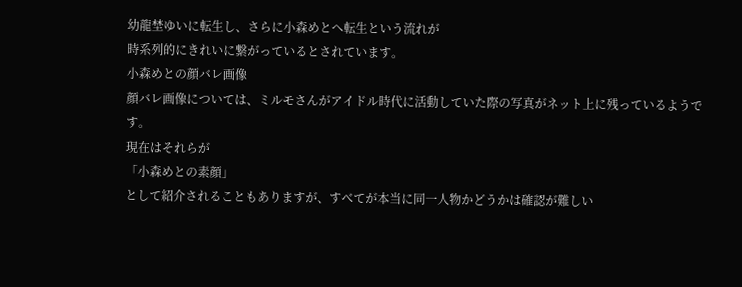幼龍埜ゆいに転生し、さらに小森めとへ転生という流れが
時系列的にきれいに繋がっているとされています。
小森めとの顔バレ画像
顔バレ画像については、ミルモさんがアイドル時代に活動していた際の写真がネット上に残っているようです。
現在はそれらが
「小森めとの素顔」
として紹介されることもありますが、すべてが本当に同一人物かどうかは確認が難しい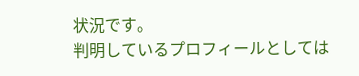状況です。
判明しているプロフィールとしては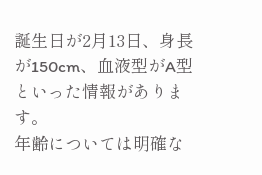誕生日が2月13日、身長が150cm、血液型がA型といった情報があります。
年齢については明確な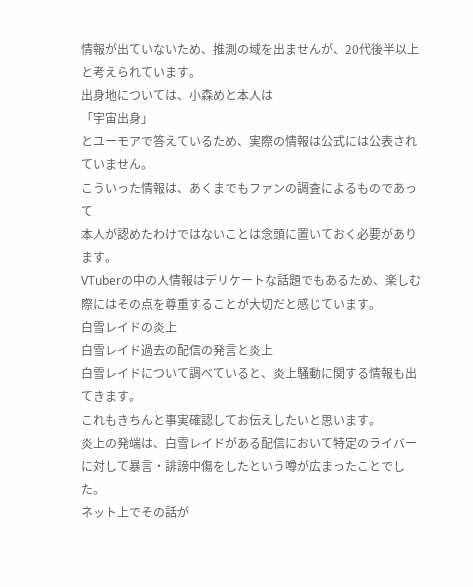情報が出ていないため、推測の域を出ませんが、20代後半以上と考えられています。
出身地については、小森めと本人は
「宇宙出身」
とユーモアで答えているため、実際の情報は公式には公表されていません。
こういった情報は、あくまでもファンの調査によるものであって
本人が認めたわけではないことは念頭に置いておく必要があります。
VTuberの中の人情報はデリケートな話題でもあるため、楽しむ際にはその点を尊重することが大切だと感じています。
白雪レイドの炎上
白雪レイド過去の配信の発言と炎上
白雪レイドについて調べていると、炎上騒動に関する情報も出てきます。
これもきちんと事実確認してお伝えしたいと思います。
炎上の発端は、白雪レイドがある配信において特定のライバーに対して暴言・誹謗中傷をしたという噂が広まったことでした。
ネット上でその話が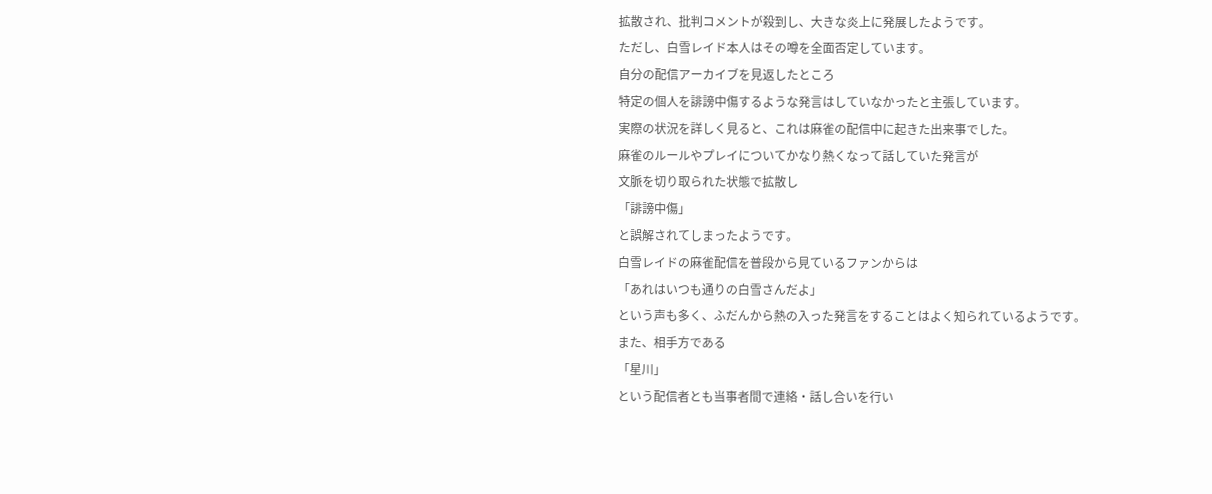拡散され、批判コメントが殺到し、大きな炎上に発展したようです。
ただし、白雪レイド本人はその噂を全面否定しています。
自分の配信アーカイブを見返したところ
特定の個人を誹謗中傷するような発言はしていなかったと主張しています。
実際の状況を詳しく見ると、これは麻雀の配信中に起きた出来事でした。
麻雀のルールやプレイについてかなり熱くなって話していた発言が
文脈を切り取られた状態で拡散し
「誹謗中傷」
と誤解されてしまったようです。
白雪レイドの麻雀配信を普段から見ているファンからは
「あれはいつも通りの白雪さんだよ」
という声も多く、ふだんから熱の入った発言をすることはよく知られているようです。
また、相手方である
「星川」
という配信者とも当事者間で連絡・話し合いを行い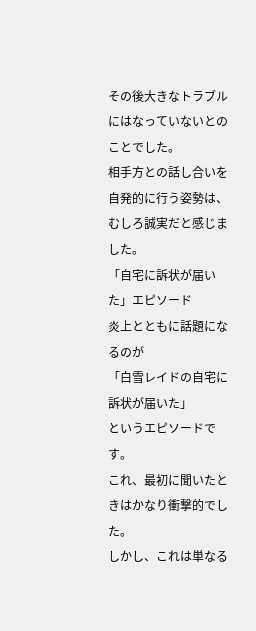その後大きなトラブルにはなっていないとのことでした。
相手方との話し合いを自発的に行う姿勢は、むしろ誠実だと感じました。
「自宅に訴状が届いた」エピソード
炎上とともに話題になるのが
「白雪レイドの自宅に訴状が届いた」
というエピソードです。
これ、最初に聞いたときはかなり衝撃的でした。
しかし、これは単なる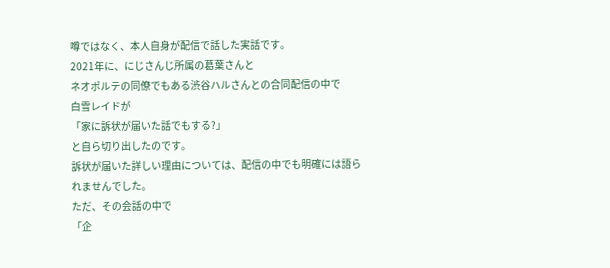噂ではなく、本人自身が配信で話した実話です。
2021年に、にじさんじ所属の葛葉さんと
ネオポルテの同僚でもある渋谷ハルさんとの合同配信の中で
白雪レイドが
「家に訴状が届いた話でもする?」
と自ら切り出したのです。
訴状が届いた詳しい理由については、配信の中でも明確には語られませんでした。
ただ、その会話の中で
「企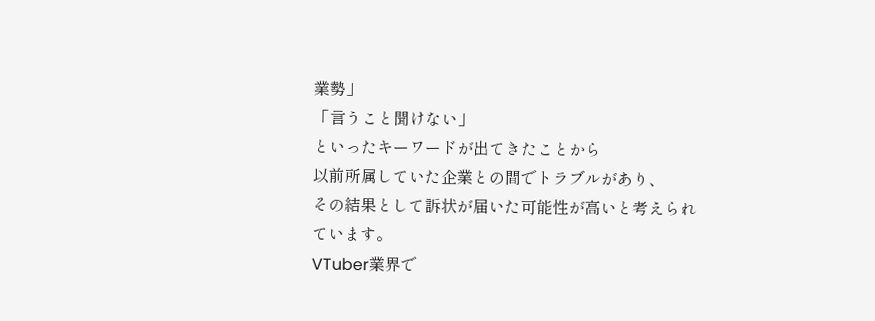業勢」
「言うこと聞けない」
といったキーワードが出てきたことから
以前所属していた企業との間でトラブルがあり、
その結果として訴状が届いた可能性が高いと考えられています。
VTuber業界で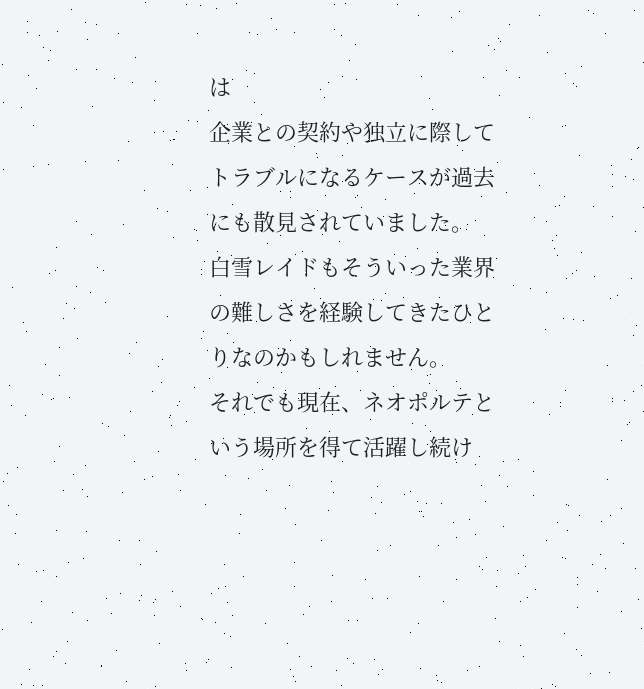は
企業との契約や独立に際してトラブルになるケースが過去にも散見されていました。
白雪レイドもそういった業界の難しさを経験してきたひとりなのかもしれません。
それでも現在、ネオポルテという場所を得て活躍し続け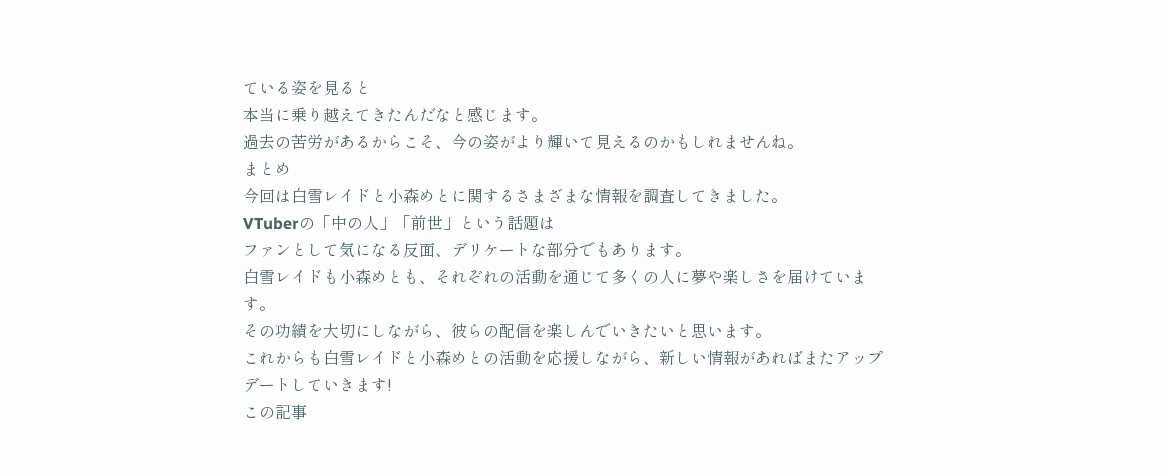ている姿を見ると
本当に乗り越えてきたんだなと感じます。
過去の苦労があるからこそ、今の姿がより輝いて見えるのかもしれませんね。
まとめ
今回は白雪レイドと小森めとに関するさまざまな情報を調査してきました。
VTuberの「中の人」「前世」という話題は
ファンとして気になる反面、デリケートな部分でもあります。
白雪レイドも小森めとも、それぞれの活動を通じて多くの人に夢や楽しさを届けています。
その功績を大切にしながら、彼らの配信を楽しんでいきたいと思います。
これからも白雪レイドと小森めとの活動を応援しながら、新しい情報があればまたアップデートしていきます!
この記事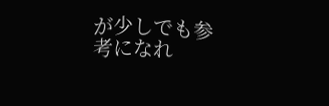が少しでも参考になれ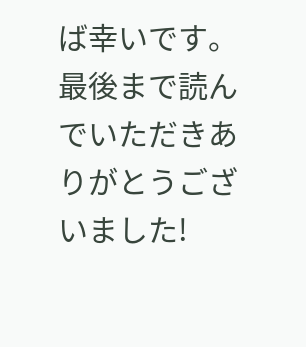ば幸いです。 最後まで読んでいただきありがとうございました!